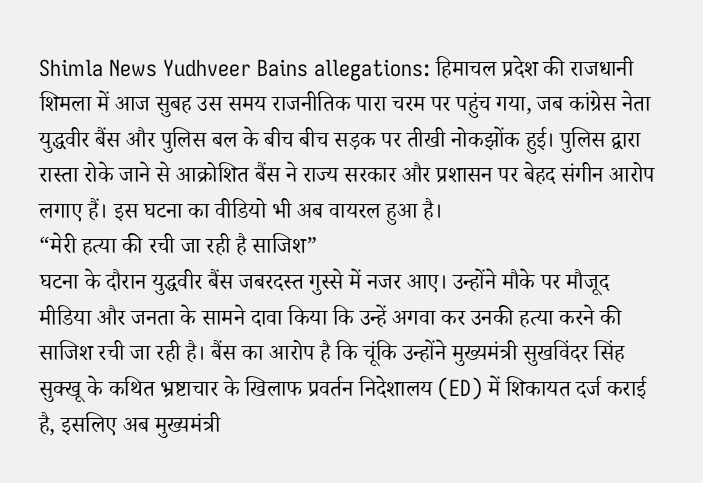Shimla News Yudhveer Bains allegations: हिमाचल प्रदेश की राजधानी शिमला में आज सुबह उस समय राजनीतिक पारा चरम पर पहुंच गया, जब कांग्रेस नेता युद्धवीर बैंस और पुलिस बल के बीच बीच सड़क पर तीखी नोकझोंक हुई। पुलिस द्वारा रास्ता रोके जाने से आक्रोशित बैंस ने राज्य सरकार और प्रशासन पर बेहद संगीन आरोप लगाए हैं। इस घटना का वीडियो भी अब वायरल हुआ है।
“मेरी हत्या की रची जा रही है साजिश”
घटना के दौरान युद्धवीर बैंस जबरदस्त गुस्से में नजर आए। उन्होंने मौके पर मौजूद मीडिया और जनता के सामने दावा किया कि उन्हें अगवा कर उनकी हत्या करने की साजिश रची जा रही है। बैंस का आरोप है कि चूंकि उन्होंने मुख्यमंत्री सुखविंदर सिंह सुक्खू के कथित भ्रष्टाचार के खिलाफ प्रवर्तन निदेशालय (ED) में शिकायत दर्ज कराई है, इसलिए अब मुख्यमंत्री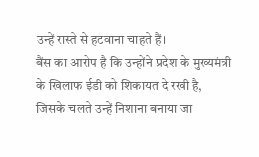उन्हें रास्ते से हटवाना चाहते हैं।
बैंस का आरोप है कि उन्होंने प्रदेश के मुख्यमंत्री के खिलाफ ईडी को शिकायत दे रखी है, जिसके चलते उन्हें निशाना बनाया जा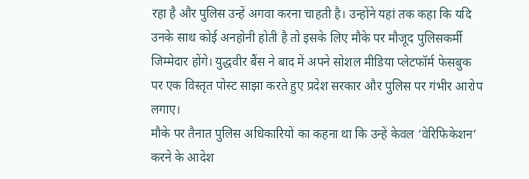रहा है और पुलिस उन्हें अगवा करना चाहती है। उन्होंने यहां तक कहा कि यदि उनके साथ कोई अनहोनी होती है तो इसके लिए मौके पर मौजूद पुलिसकर्मी जिम्मेदार होंगे। युद्धवीर बैंस ने बाद में अपने सोशल मीडिया प्लेटफॉर्म फेसबुक पर एक विस्तृत पोस्ट साझा करते हुए प्रदेश सरकार और पुलिस पर गंभीर आरोप लगाए।
मौके पर तैनात पुलिस अधिकारियों का कहना था कि उन्हें केवल ‘वेरिफिकेशन’ करने के आदेश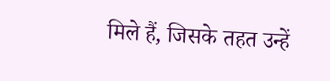मिले हैं, जिसके तहत उन्हें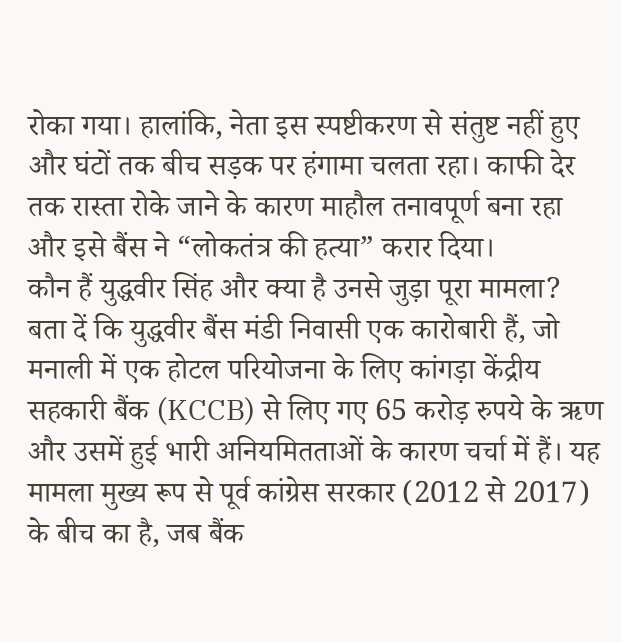रोका गया। हालांकि, नेता इस स्पष्टीकरण से संतुष्ट नहीं हुए और घंटों तक बीच सड़क पर हंगामा चलता रहा। काफी देर तक रास्ता रोके जाने के कारण माहौल तनावपूर्ण बना रहा और इसे बैंस ने “लोकतंत्र की हत्या” करार दिया।
कौन हैं युद्धवीर सिंह और क्या है उनसे जुड़ा पूरा मामला?
बता दें कि युद्धवीर बैंस मंडी निवासी एक कारोबारी हैं, जो मनाली में एक होटल परियोजना के लिए कांगड़ा केंद्रीय सहकारी बैंक (KCCB) से लिए गए 65 करोड़ रुपये के ऋण और उसमें हुई भारी अनियमितताओं के कारण चर्चा में हैं। यह मामला मुख्य रूप से पूर्व कांग्रेस सरकार (2012 से 2017) के बीच का है, जब बैंक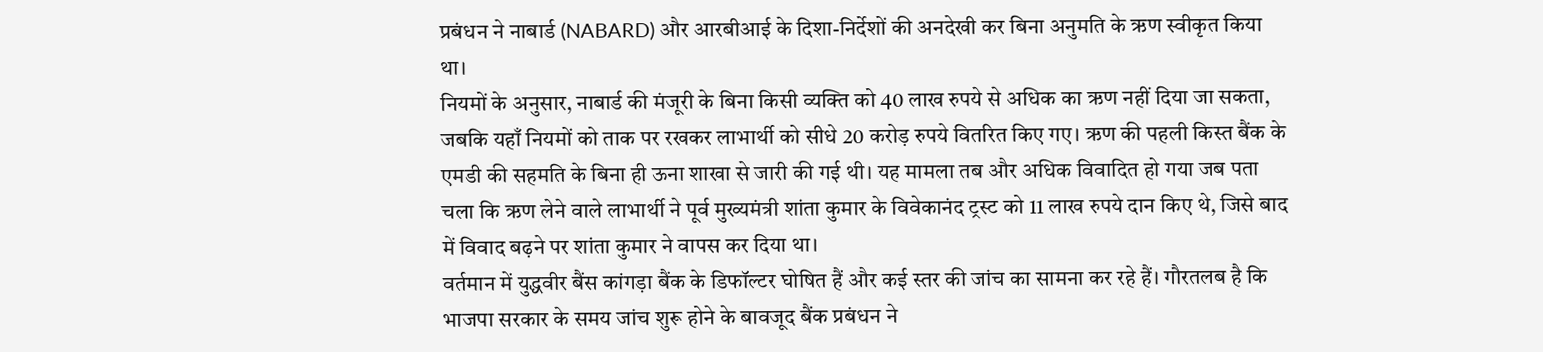प्रबंधन ने नाबार्ड (NABARD) और आरबीआई के दिशा-निर्देशों की अनदेखी कर बिना अनुमति के ऋण स्वीकृत किया था।
नियमों के अनुसार, नाबार्ड की मंजूरी के बिना किसी व्यक्ति को 40 लाख रुपये से अधिक का ऋण नहीं दिया जा सकता, जबकि यहाँ नियमों को ताक पर रखकर लाभार्थी को सीधे 20 करोड़ रुपये वितरित किए गए। ऋण की पहली किस्त बैंक के एमडी की सहमति के बिना ही ऊना शाखा से जारी की गई थी। यह मामला तब और अधिक विवादित हो गया जब पता चला कि ऋण लेने वाले लाभार्थी ने पूर्व मुख्यमंत्री शांता कुमार के विवेकानंद ट्रस्ट को 11 लाख रुपये दान किए थे, जिसे बाद में विवाद बढ़ने पर शांता कुमार ने वापस कर दिया था।
वर्तमान में युद्धवीर बैंस कांगड़ा बैंक के डिफॉल्टर घोषित हैं और कई स्तर की जांच का सामना कर रहे हैं। गौरतलब है कि भाजपा सरकार के समय जांच शुरू होने के बावजूद बैंक प्रबंधन ने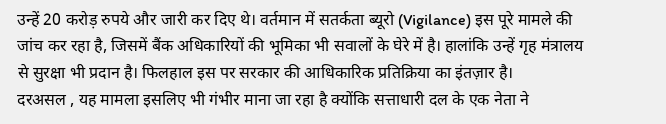उन्हें 20 करोड़ रुपये और जारी कर दिए थे। वर्तमान में सतर्कता ब्यूरो (Vigilance) इस पूरे मामले की जांच कर रहा है, जिसमें बैंक अधिकारियों की भूमिका भी सवालों के घेरे में है। हालांकि उन्हें गृह मंत्रालय से सुरक्षा भी प्रदान है। फिलहाल इस पर सरकार की आधिकारिक प्रतिक्रिया का इंतज़ार है।
दरअसल , यह मामला इसलिए भी गंभीर माना जा रहा है क्योंकि सत्ताधारी दल के एक नेता ने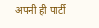अपनी ही पार्टी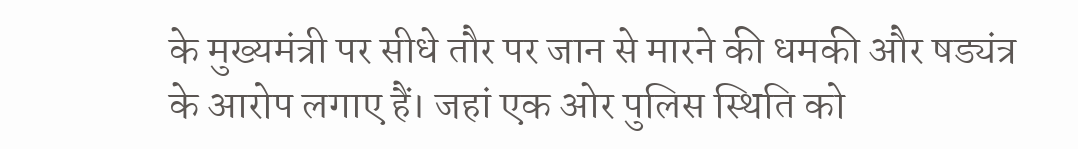के मुख्यमंत्री पर सीधे तौर पर जान से मारने की धमकी और षड्यंत्र के आरोप लगाए हैं। जहां एक ओर पुलिस स्थिति को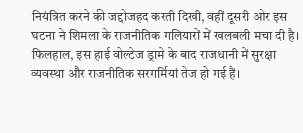नियंत्रित करने की जद्दोजहद करती दिखी, वहीं दूसरी ओर इस घटना ने शिमला के राजनीतिक गलियारों में खलबली मचा दी है। फिलहाल, इस हाई वोल्टेज ड्रामे के बाद राजधानी में सुरक्षा व्यवस्था और राजनीतिक सरगर्मियां तेज हो गई हैं।